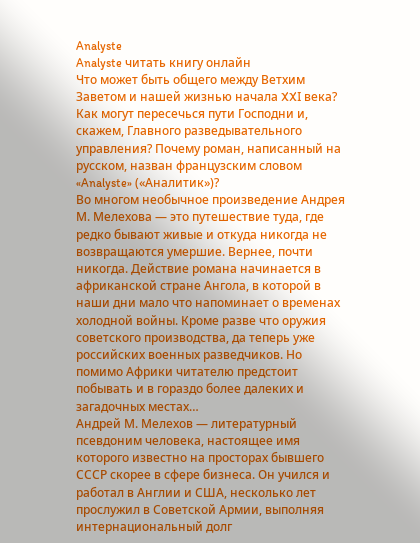Analyste
Analyste читать книгу онлайн
Что может быть общего между Ветхим Заветом и нашей жизнью начала XXI века? Как могут пересечься пути Господни и, скажем, Главного разведывательного управления? Почему роман, написанный на русском, назван французским словом «Analyste» («Аналитик»)?
Во многом необычное произведение Андрея М. Мелехова — это путешествие туда, где редко бывают живые и откуда никогда не возвращаются умершие. Вернее, почти никогда. Действие романа начинается в африканской стране Ангола, в которой в наши дни мало что напоминает о временах холодной войны. Кроме разве что оружия советского производства, да теперь уже российских военных разведчиков. Но помимо Африки читателю предстоит побывать и в гораздо более далеких и загадочных местах…
Андрей М. Мелехов — литературный псевдоним человека, настоящее имя которого известно на просторах бывшего СССР скорее в сфере бизнеса. Он учился и работал в Англии и США, несколько лет прослужил в Советской Армии, выполняя интернациональный долг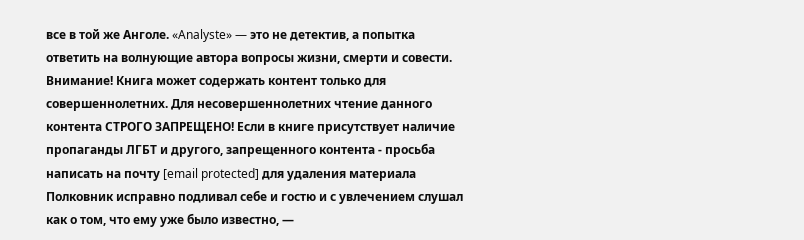все в той же Анголе. «Analyste» — это не детектив, а попытка ответить на волнующие автора вопросы жизни, смерти и совести.
Внимание! Книга может содержать контент только для совершеннолетних. Для несовершеннолетних чтение данного контента СТРОГО ЗАПРЕЩЕНО! Если в книге присутствует наличие пропаганды ЛГБТ и другого, запрещенного контента - просьба написать на почту [email protected] для удаления материала
Полковник исправно подливал себе и гостю и с увлечением слушал как о том, что ему уже было известно, —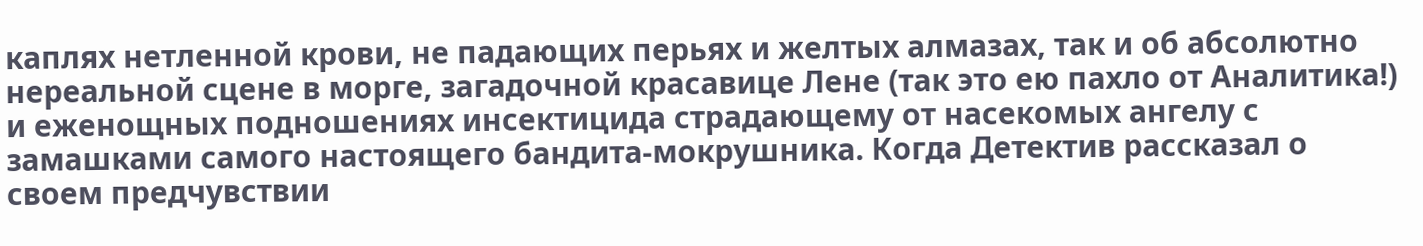каплях нетленной крови, не падающих перьях и желтых алмазах, так и об абсолютно нереальной сцене в морге, загадочной красавице Лене (так это ею пахло от Аналитика!) и еженощных подношениях инсектицида страдающему от насекомых ангелу с замашками самого настоящего бандита-мокрушника. Когда Детектив рассказал о своем предчувствии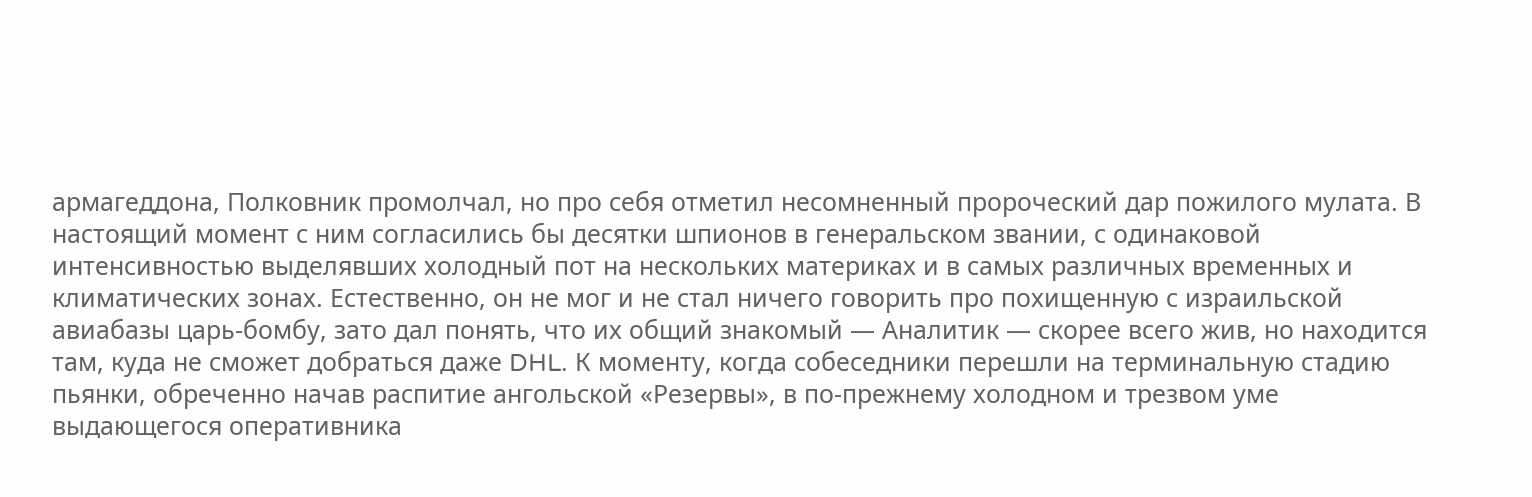армагеддона, Полковник промолчал, но про себя отметил несомненный пророческий дар пожилого мулата. В настоящий момент с ним согласились бы десятки шпионов в генеральском звании, с одинаковой интенсивностью выделявших холодный пот на нескольких материках и в самых различных временных и климатических зонах. Естественно, он не мог и не стал ничего говорить про похищенную с израильской авиабазы царь-бомбу, зато дал понять, что их общий знакомый — Аналитик — скорее всего жив, но находится там, куда не сможет добраться даже DHL. К моменту, когда собеседники перешли на терминальную стадию пьянки, обреченно начав распитие ангольской «Резервы», в по-прежнему холодном и трезвом уме выдающегося оперативника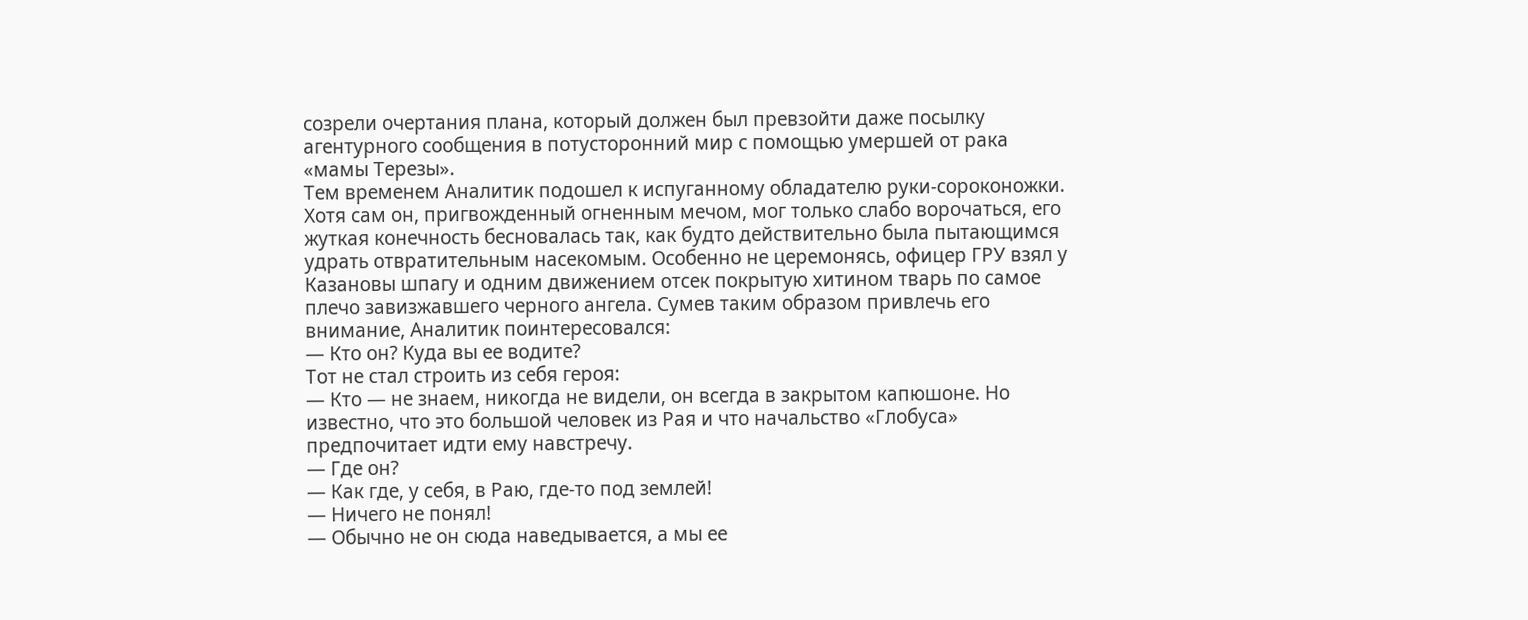созрели очертания плана, который должен был превзойти даже посылку агентурного сообщения в потусторонний мир с помощью умершей от рака «мамы Терезы».
Тем временем Аналитик подошел к испуганному обладателю руки-сороконожки. Хотя сам он, пригвожденный огненным мечом, мог только слабо ворочаться, его жуткая конечность бесновалась так, как будто действительно была пытающимся удрать отвратительным насекомым. Особенно не церемонясь, офицер ГРУ взял у Казановы шпагу и одним движением отсек покрытую хитином тварь по самое плечо завизжавшего черного ангела. Сумев таким образом привлечь его внимание, Аналитик поинтересовался:
— Кто он? Куда вы ее водите?
Тот не стал строить из себя героя:
— Кто — не знаем, никогда не видели, он всегда в закрытом капюшоне. Но известно, что это большой человек из Рая и что начальство «Глобуса» предпочитает идти ему навстречу.
— Где он?
— Как где, у себя, в Раю, где-то под землей!
— Ничего не понял!
— Обычно не он сюда наведывается, а мы ее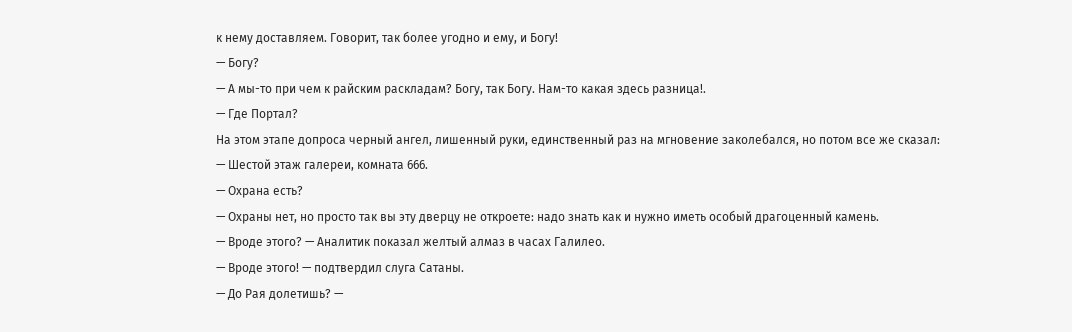к нему доставляем. Говорит, так более угодно и ему, и Богу!
— Богу?
— А мы-то при чем к райским раскладам? Богу, так Богу. Нам-то какая здесь разница!.
— Где Портал?
На этом этапе допроса черный ангел, лишенный руки, единственный раз на мгновение заколебался, но потом все же сказал:
— Шестой этаж галереи, комната 666.
— Охрана есть?
— Охраны нет, но просто так вы эту дверцу не откроете: надо знать как и нужно иметь особый драгоценный камень.
— Вроде этого? — Аналитик показал желтый алмаз в часах Галилео.
— Вроде этого! — подтвердил слуга Сатаны.
— До Рая долетишь? —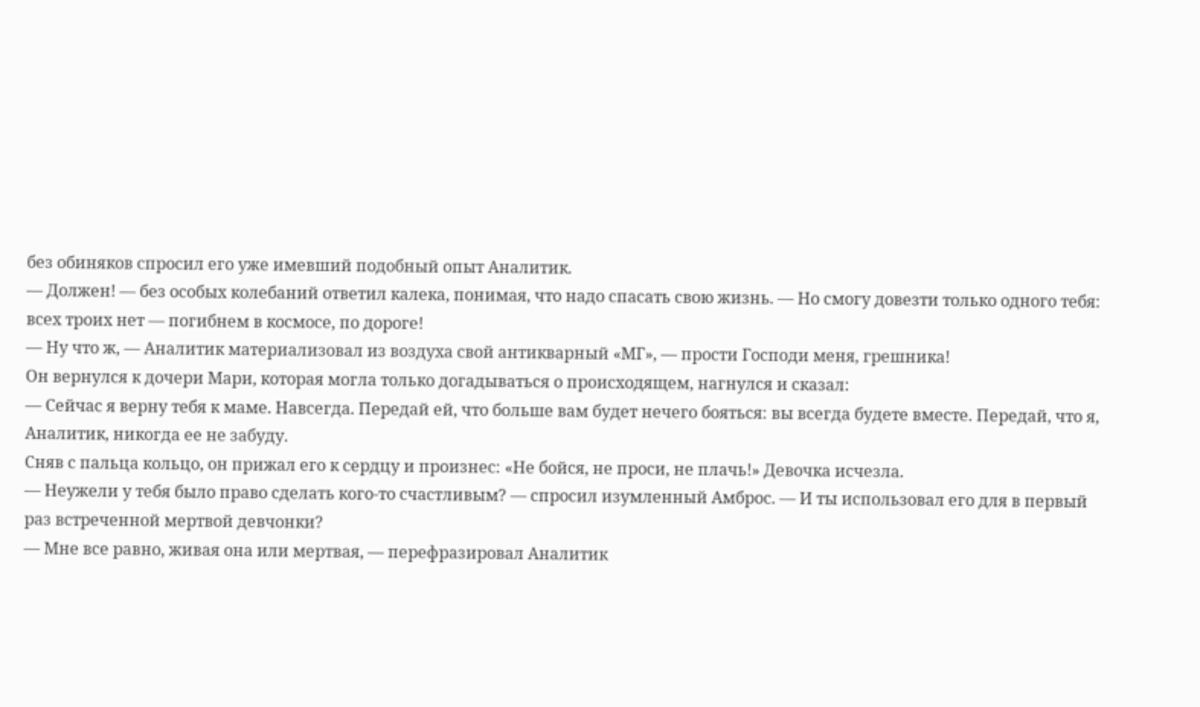без обиняков спросил его уже имевший подобный опыт Аналитик.
— Должен! — без особых колебаний ответил калека, понимая, что надо спасать свою жизнь. — Но смогу довезти только одного тебя: всех троих нет — погибнем в космосе, по дороге!
— Ну что ж, — Аналитик материализовал из воздуха свой антикварный «МГ», — прости Господи меня, грешника!
Он вернулся к дочери Мари, которая могла только догадываться о происходящем, нагнулся и сказал:
— Сейчас я верну тебя к маме. Навсегда. Передай ей, что больше вам будет нечего бояться: вы всегда будете вместе. Передай, что я, Аналитик, никогда ее не забуду.
Сняв с пальца кольцо, он прижал его к сердцу и произнес: «Не бойся, не проси, не плачь!» Девочка исчезла.
— Неужели у тебя было право сделать кого-то счастливым? — спросил изумленный Амброс. — И ты использовал его для в первый раз встреченной мертвой девчонки?
— Мне все равно, живая она или мертвая, — перефразировал Аналитик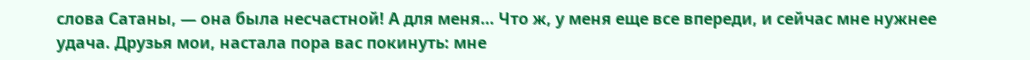слова Сатаны, — она была несчастной! А для меня… Что ж, у меня еще все впереди, и сейчас мне нужнее удача. Друзья мои, настала пора вас покинуть: мне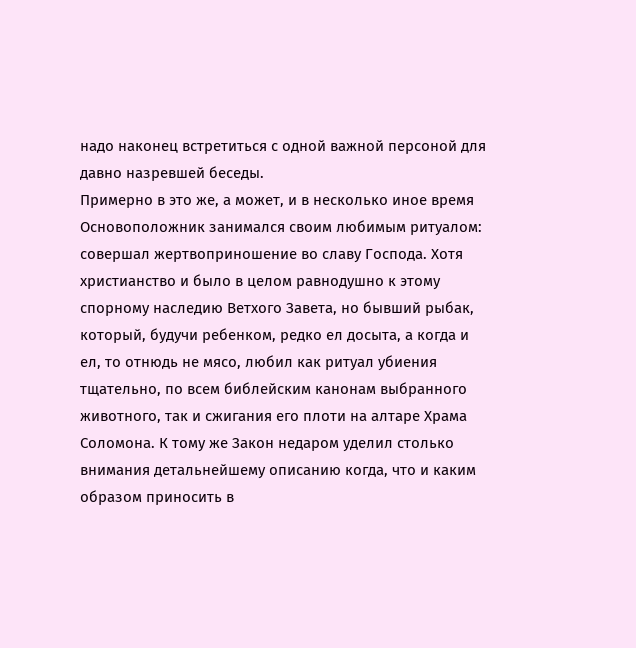надо наконец встретиться с одной важной персоной для давно назревшей беседы.
Примерно в это же, а может, и в несколько иное время Основоположник занимался своим любимым ритуалом: совершал жертвоприношение во славу Господа. Хотя христианство и было в целом равнодушно к этому спорному наследию Ветхого Завета, но бывший рыбак, который, будучи ребенком, редко ел досыта, а когда и ел, то отнюдь не мясо, любил как ритуал убиения тщательно, по всем библейским канонам выбранного животного, так и сжигания его плоти на алтаре Храма Соломона. К тому же Закон недаром уделил столько внимания детальнейшему описанию когда, что и каким образом приносить в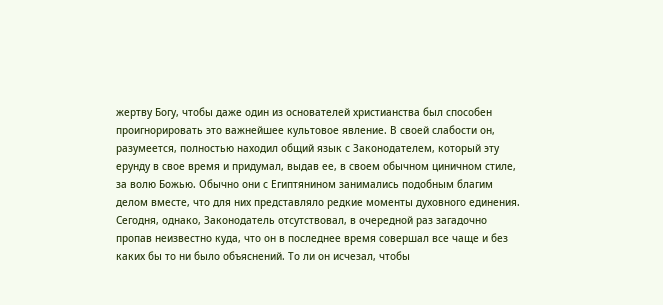жертву Богу, чтобы даже один из основателей христианства был способен проигнорировать это важнейшее культовое явление. В своей слабости он, разумеется, полностью находил общий язык с Законодателем, который эту ерунду в свое время и придумал, выдав ее, в своем обычном циничном стиле, за волю Божью. Обычно они с Египтянином занимались подобным благим делом вместе, что для них представляло редкие моменты духовного единения. Сегодня, однако, Законодатель отсутствовал, в очередной раз загадочно пропав неизвестно куда, что он в последнее время совершал все чаще и без каких бы то ни было объяснений. То ли он исчезал, чтобы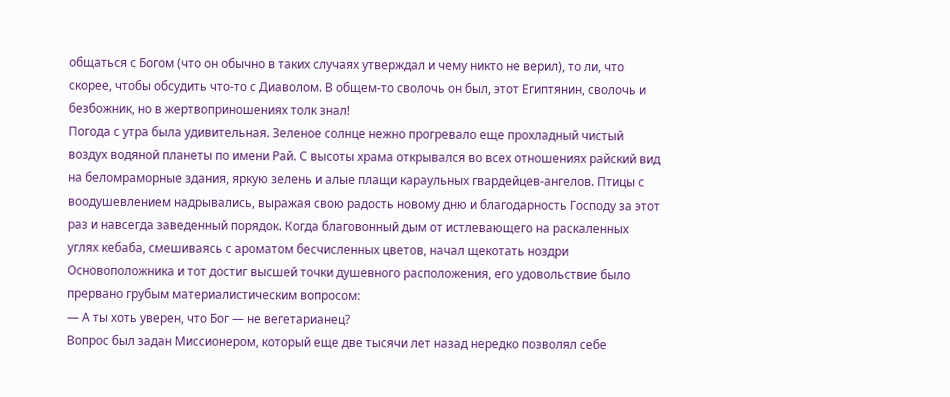общаться с Богом (что он обычно в таких случаях утверждал и чему никто не верил), то ли, что скорее, чтобы обсудить что-то с Диаволом. В общем-то сволочь он был, этот Египтянин, сволочь и безбожник, но в жертвоприношениях толк знал!
Погода с утра была удивительная. Зеленое солнце нежно прогревало еще прохладный чистый воздух водяной планеты по имени Рай. С высоты храма открывался во всех отношениях райский вид на беломраморные здания, яркую зелень и алые плащи караульных гвардейцев-ангелов. Птицы с воодушевлением надрывались, выражая свою радость новому дню и благодарность Господу за этот раз и навсегда заведенный порядок. Когда благовонный дым от истлевающего на раскаленных углях кебаба, смешиваясь с ароматом бесчисленных цветов, начал щекотать ноздри Основоположника и тот достиг высшей точки душевного расположения, его удовольствие было прервано грубым материалистическим вопросом:
— А ты хоть уверен, что Бог — не вегетарианец?
Вопрос был задан Миссионером, который еще две тысячи лет назад нередко позволял себе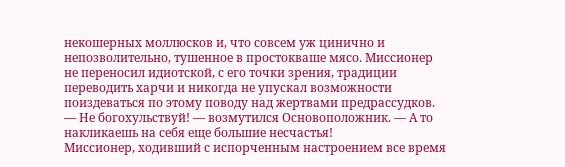некошерных моллюсков и, что совсем уж цинично и непозволительно, тушенное в простокваше мясо. Миссионер не переносил идиотской, с его точки зрения, традиции переводить харчи и никогда не упускал возможности поиздеваться по этому поводу над жертвами предрассудков.
— Не богохульствуй! — возмутился Основоположник. — А то накликаешь на себя еще большие несчастья!
Миссионер, ходивший с испорченным настроением все время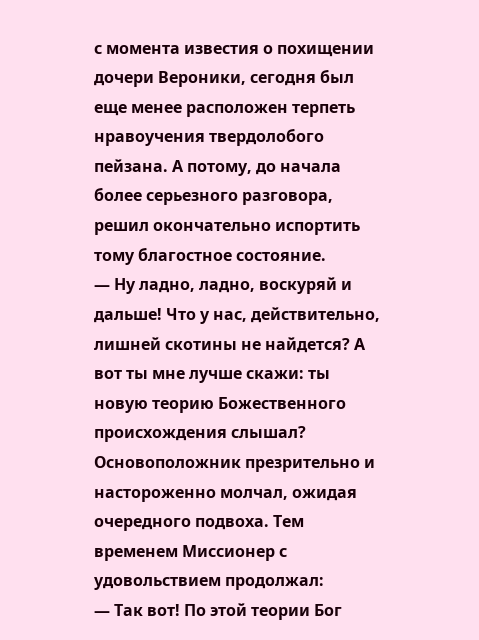с момента известия о похищении дочери Вероники, сегодня был еще менее расположен терпеть нравоучения твердолобого пейзана. А потому, до начала более серьезного разговора, решил окончательно испортить тому благостное состояние.
— Ну ладно, ладно, воскуряй и дальше! Что у нас, действительно, лишней скотины не найдется? А вот ты мне лучше скажи: ты новую теорию Божественного происхождения слышал?
Основоположник презрительно и настороженно молчал, ожидая очередного подвоха. Тем временем Миссионер с удовольствием продолжал:
— Так вот! По этой теории Бог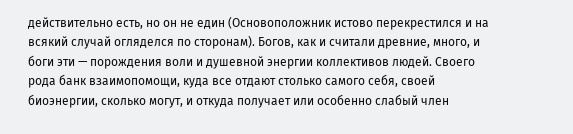действительно есть, но он не един (Основоположник истово перекрестился и на всякий случай огляделся по сторонам). Богов, как и считали древние, много, и боги эти — порождения воли и душевной энергии коллективов людей. Своего рода банк взаимопомощи, куда все отдают столько самого себя, своей биоэнергии, сколько могут, и откуда получает или особенно слабый член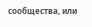сообщества, или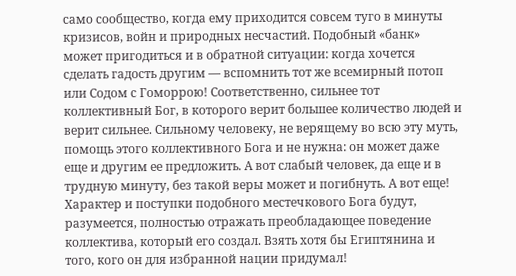само сообщество, когда ему приходится совсем туго в минуты кризисов, войн и природных несчастий. Подобный «банк» может пригодиться и в обратной ситуации: когда хочется сделать гадость другим — вспомнить тот же всемирный потоп или Содом с Гоморрою! Соответственно, сильнее тот коллективный Бог, в которого верит большее количество людей и верит сильнее. Сильному человеку, не верящему во всю эту муть, помощь этого коллективного Бога и не нужна: он может даже еще и другим ее предложить. А вот слабый человек, да еще и в трудную минуту, без такой веры может и погибнуть. А вот еще! Характер и поступки подобного местечкового Бога будут, разумеется, полностью отражать преобладающее поведение коллектива, который его создал. Взять хотя бы Египтянина и того, кого он для избранной нации придумал!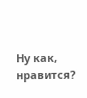Ну как, нравится?